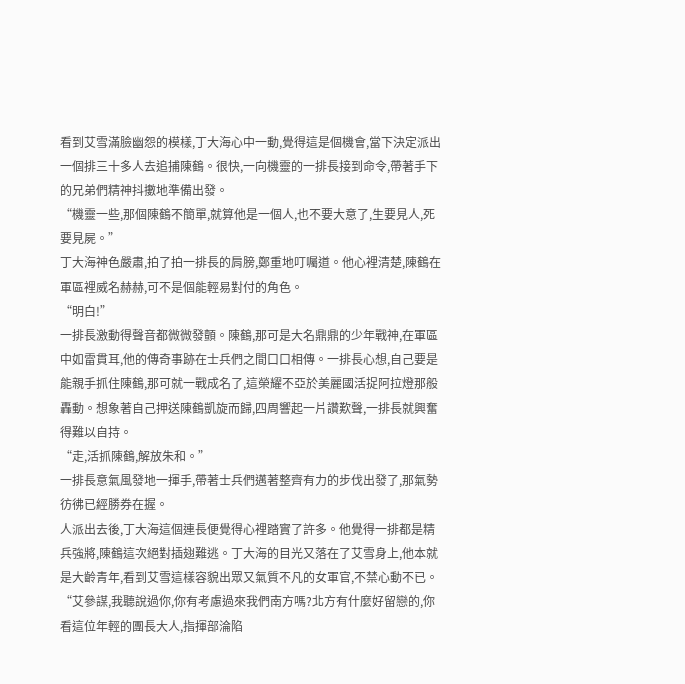看到艾雪滿臉幽怨的模樣,丁大海心中一動,覺得這是個機會,當下決定派出一個排三十多人去追捕陳鶴。很快,一向機靈的一排長接到命令,帶著手下的兄弟們精神抖擻地準備出發。
“機靈一些,那個陳鶴不簡單,就算他是一個人,也不要大意了,生要見人,死要見屍。”
丁大海神色嚴肅,拍了拍一排長的肩膀,鄭重地叮囑道。他心裡清楚,陳鶴在軍區裡威名赫赫,可不是個能輕易對付的角色。
“明白!”
一排長激動得聲音都微微發顫。陳鶴,那可是大名鼎鼎的少年戰神,在軍區中如雷貫耳,他的傳奇事跡在士兵們之間口口相傳。一排長心想,自己要是能親手抓住陳鶴,那可就一戰成名了,這榮耀不亞於美麗國活捉阿拉燈那般轟動。想象著自己押送陳鶴凱旋而歸,四周響起一片讚歎聲,一排長就興奮得難以自持。
“走,活抓陳鶴,解放朱和。”
一排長意氣風發地一揮手,帶著士兵們邁著整齊有力的步伐出發了,那氣勢彷彿已經勝券在握。
人派出去後,丁大海這個連長便覺得心裡踏實了許多。他覺得一排都是精兵強將,陳鶴這次絕對插翅難逃。丁大海的目光又落在了艾雪身上,他本就是大齡青年,看到艾雪這樣容貌出眾又氣質不凡的女軍官,不禁心動不已。
“艾參謀,我聽說過你,你有考慮過來我們南方嗎?北方有什麼好留戀的,你看這位年輕的團長大人,指揮部淪陷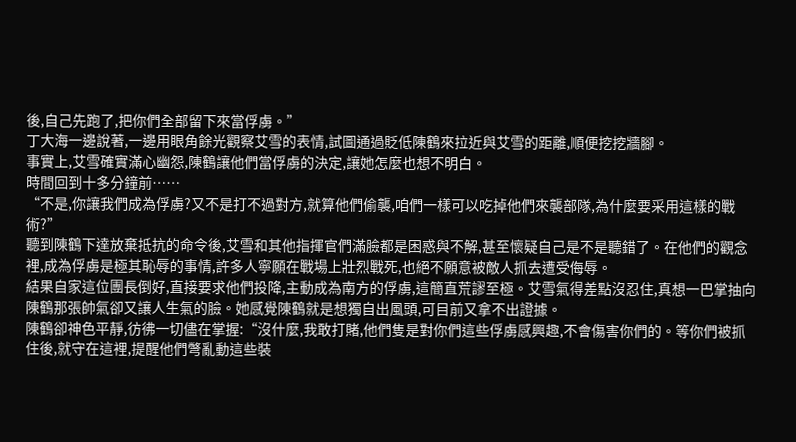後,自己先跑了,把你們全部留下來當俘虜。”
丁大海一邊說著,一邊用眼角餘光觀察艾雪的表情,試圖通過貶低陳鶴來拉近與艾雪的距離,順便挖挖牆腳。
事實上,艾雪確實滿心幽怨,陳鶴讓他們當俘虜的決定,讓她怎麼也想不明白。
時間回到十多分鐘前……
“不是,你讓我們成為俘虜?又不是打不過對方,就算他們偷襲,咱們一樣可以吃掉他們來襲部隊,為什麼要采用這樣的戰術?”
聽到陳鶴下達放棄抵抗的命令後,艾雪和其他指揮官們滿臉都是困惑與不解,甚至懷疑自己是不是聽錯了。在他們的觀念裡,成為俘虜是極其恥辱的事情,許多人寧願在戰場上壯烈戰死,也絕不願意被敵人抓去遭受侮辱。
結果自家這位團長倒好,直接要求他們投降,主動成為南方的俘虜,這簡直荒謬至極。艾雪氣得差點沒忍住,真想一巴掌抽向陳鶴那張帥氣卻又讓人生氣的臉。她感覺陳鶴就是想獨自出風頭,可目前又拿不出證據。
陳鶴卻神色平靜,彷彿一切儘在掌握:“沒什麼,我敢打賭,他們隻是對你們這些俘虜感興趣,不會傷害你們的。等你們被抓住後,就守在這裡,提醒他們彆亂動這些裝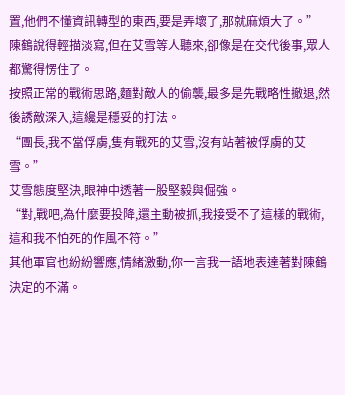置,他們不懂資訊轉型的東西,要是弄壞了,那就麻煩大了。”
陳鶴說得輕描淡寫,但在艾雪等人聽來,卻像是在交代後事,眾人都驚得愣住了。
按照正常的戰術思路,麵對敵人的偷襲,最多是先戰略性撤退,然後誘敵深入,這纔是穩妥的打法。
“團長,我不當俘虜,隻有戰死的艾雪,沒有站著被俘虜的艾雪。”
艾雪態度堅決,眼神中透著一股堅毅與倔強。
“對,戰吧,為什麼要投降,還主動被抓,我接受不了這樣的戰術,這和我不怕死的作風不符。”
其他軍官也紛紛響應,情緒激動,你一言我一語地表達著對陳鶴決定的不滿。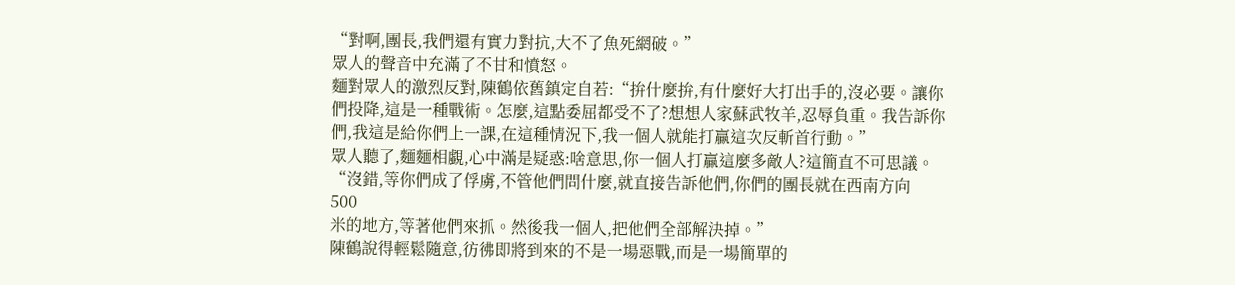“對啊,團長,我們還有實力對抗,大不了魚死網破。”
眾人的聲音中充滿了不甘和憤怒。
麵對眾人的激烈反對,陳鶴依舊鎮定自若:“拚什麼拚,有什麼好大打出手的,沒必要。讓你們投降,這是一種戰術。怎麼,這點委屈都受不了?想想人家蘇武牧羊,忍辱負重。我告訴你們,我這是給你們上一課,在這種情況下,我一個人就能打贏這次反斬首行動。”
眾人聽了,麵麵相覷,心中滿是疑惑:啥意思,你一個人打贏這麼多敵人?這簡直不可思議。
“沒錯,等你們成了俘虜,不管他們問什麼,就直接告訴他們,你們的團長就在西南方向
500
米的地方,等著他們來抓。然後我一個人,把他們全部解決掉。”
陳鶴說得輕鬆隨意,彷彿即將到來的不是一場惡戰,而是一場簡單的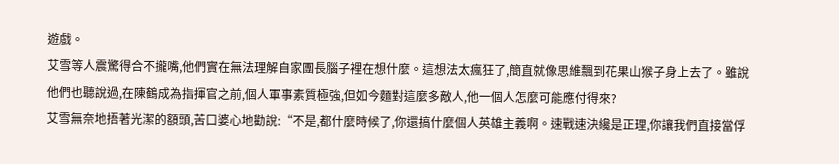遊戲。
艾雪等人震驚得合不攏嘴,他們實在無法理解自家團長腦子裡在想什麼。這想法太瘋狂了,簡直就像思維飄到花果山猴子身上去了。雖說他們也聽說過,在陳鶴成為指揮官之前,個人軍事素質極強,但如今麵對這麼多敵人,他一個人怎麼可能應付得來?
艾雪無奈地捂著光潔的額頭,苦口婆心地勸說:“不是,都什麼時候了,你還搞什麼個人英雄主義啊。速戰速決纔是正理,你讓我們直接當俘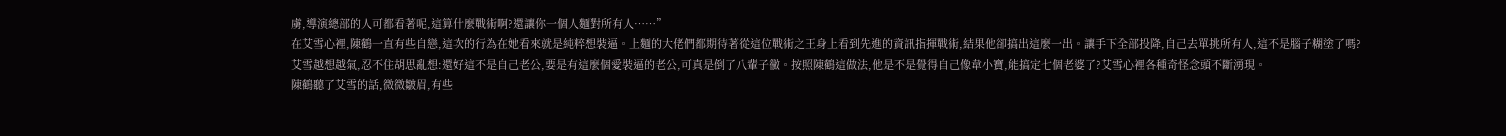虜,導演總部的人可都看著呢,這算什麼戰術啊?還讓你一個人麵對所有人……”
在艾雪心裡,陳鶴一直有些自戀,這次的行為在她看來就是純粹想裝逼。上麵的大佬們都期待著從這位戰術之王身上看到先進的資訊指揮戰術,結果他卻搞出這麼一出。讓手下全部投降,自己去單挑所有人,這不是腦子糊塗了嗎?
艾雪越想越氣,忍不住胡思亂想:還好這不是自己老公,要是有這麼個愛裝逼的老公,可真是倒了八輩子黴。按照陳鶴這做法,他是不是覺得自己像韋小寶,能搞定七個老婆了?艾雪心裡各種奇怪念頭不斷湧現。
陳鶴聽了艾雪的話,微微皺眉,有些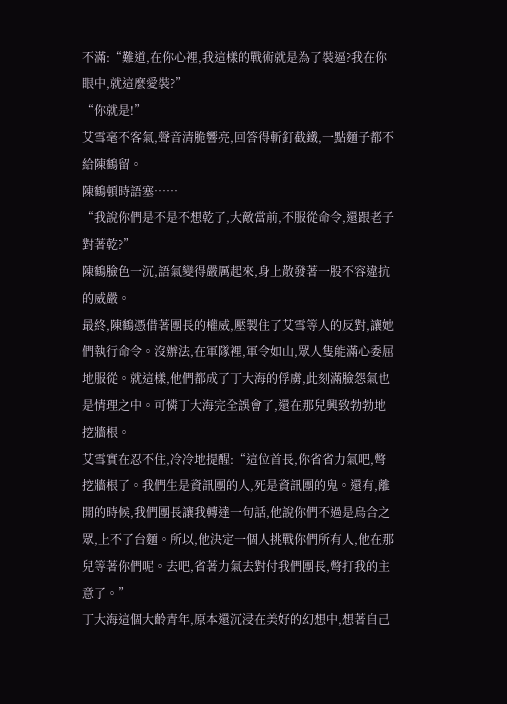不滿:“難道,在你心裡,我這樣的戰術就是為了裝逼?我在你眼中,就這麼愛裝?”
“你就是!”
艾雪毫不客氣,聲音清脆響亮,回答得斬釘截鐵,一點麵子都不給陳鶴留。
陳鶴頓時語塞……
“我說你們是不是不想乾了,大敵當前,不服從命令,還跟老子對著乾?”
陳鶴臉色一沉,語氣變得嚴厲起來,身上散發著一股不容違抗的威嚴。
最終,陳鶴憑借著團長的權威,壓製住了艾雪等人的反對,讓她們執行命令。沒辦法,在軍隊裡,軍令如山,眾人隻能滿心委屈地服從。就這樣,他們都成了丁大海的俘虜,此刻滿臉怨氣也是情理之中。可憐丁大海完全誤會了,還在那兒興致勃勃地挖牆根。
艾雪實在忍不住,冷冷地提醒:“這位首長,你省省力氣吧,彆挖牆根了。我們生是資訊團的人,死是資訊團的鬼。還有,離開的時候,我們團長讓我轉達一句話,他說你們不過是烏合之眾,上不了台麵。所以,他決定一個人挑戰你們所有人,他在那兒等著你們呢。去吧,省著力氣去對付我們團長,彆打我的主意了。”
丁大海這個大齡青年,原本還沉浸在美好的幻想中,想著自己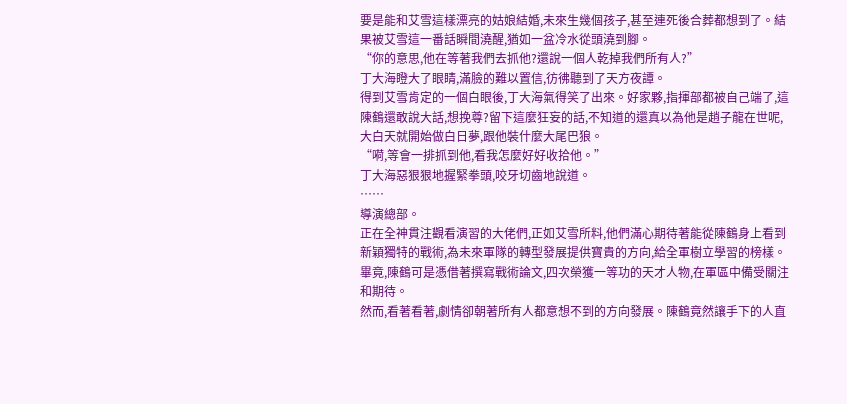要是能和艾雪這樣漂亮的姑娘結婚,未來生幾個孩子,甚至連死後合葬都想到了。結果被艾雪這一番話瞬間澆醒,猶如一盆冷水從頭澆到腳。
“你的意思,他在等著我們去抓他?還說一個人乾掉我們所有人?”
丁大海瞪大了眼睛,滿臉的難以置信,彷彿聽到了天方夜譚。
得到艾雪肯定的一個白眼後,丁大海氣得笑了出來。好家夥,指揮部都被自己端了,這陳鶴還敢說大話,想挽尊?留下這麼狂妄的話,不知道的還真以為他是趙子龍在世呢,大白天就開始做白日夢,跟他裝什麼大尾巴狼。
“嗬,等會一排抓到他,看我怎麼好好收拾他。”
丁大海惡狠狠地握緊拳頭,咬牙切齒地說道。
……
導演總部。
正在全神貫注觀看演習的大佬們,正如艾雪所料,他們滿心期待著能從陳鶴身上看到新穎獨特的戰術,為未來軍隊的轉型發展提供寶貴的方向,給全軍樹立學習的榜樣。畢竟,陳鶴可是憑借著撰寫戰術論文,四次榮獲一等功的天才人物,在軍區中備受關注和期待。
然而,看著看著,劇情卻朝著所有人都意想不到的方向發展。陳鶴竟然讓手下的人直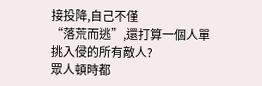接投降,自己不僅
“落荒而逃”,還打算一個人單挑入侵的所有敵人?
眾人頓時都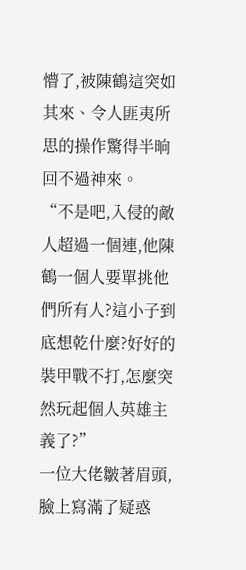懵了,被陳鶴這突如其來、令人匪夷所思的操作驚得半晌回不過神來。
“不是吧,入侵的敵人超過一個連,他陳鶴一個人要單挑他們所有人?這小子到底想乾什麼?好好的裝甲戰不打,怎麼突然玩起個人英雄主義了?”
一位大佬皺著眉頭,臉上寫滿了疑惑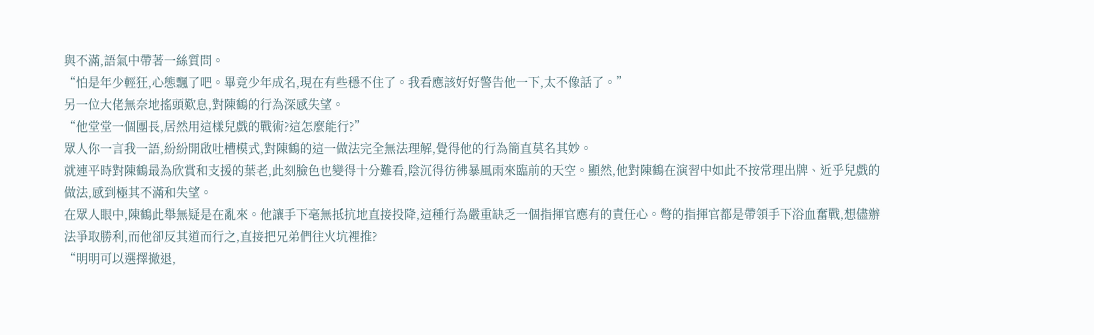與不滿,語氣中帶著一絲質問。
“怕是年少輕狂,心態飄了吧。畢竟少年成名,現在有些穩不住了。我看應該好好警告他一下,太不像話了。”
另一位大佬無奈地搖頭歎息,對陳鶴的行為深感失望。
“他堂堂一個團長,居然用這樣兒戲的戰術?這怎麼能行?”
眾人你一言我一語,紛紛開啟吐槽模式,對陳鶴的這一做法完全無法理解,覺得他的行為簡直莫名其妙。
就連平時對陳鶴最為欣賞和支援的葉老,此刻臉色也變得十分難看,陰沉得彷彿暴風雨來臨前的天空。顯然,他對陳鶴在演習中如此不按常理出牌、近乎兒戲的做法,感到極其不滿和失望。
在眾人眼中,陳鶴此舉無疑是在亂來。他讓手下毫無抵抗地直接投降,這種行為嚴重缺乏一個指揮官應有的責任心。彆的指揮官都是帶領手下浴血奮戰,想儘辦法爭取勝利,而他卻反其道而行之,直接把兄弟們往火坑裡推?
“明明可以選擇撤退,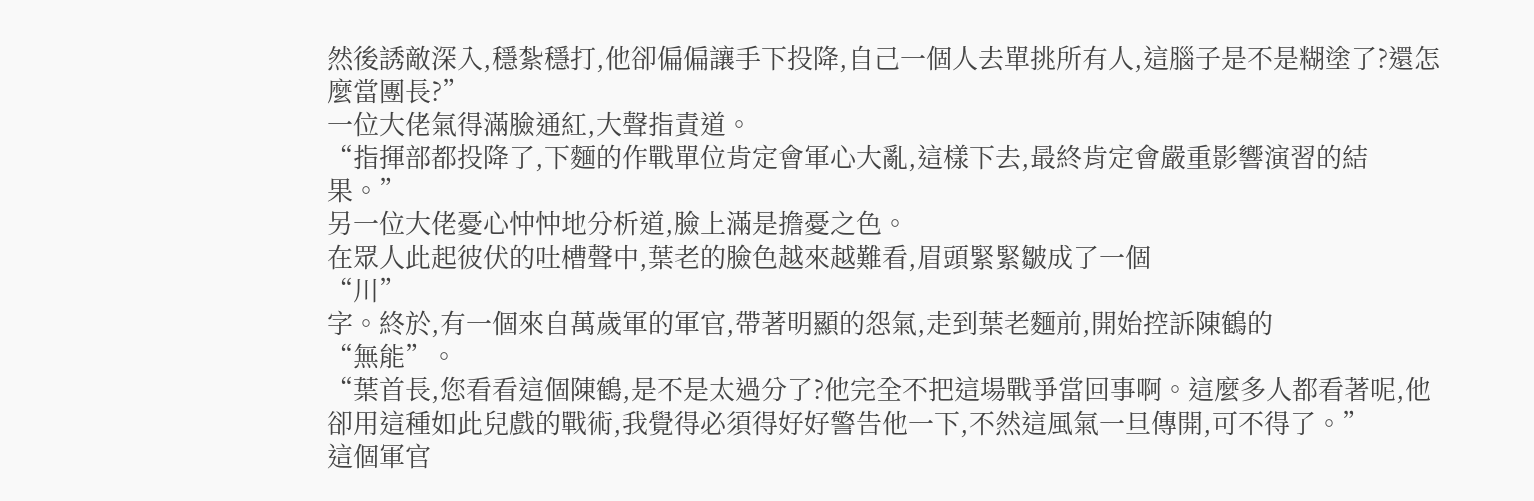然後誘敵深入,穩紮穩打,他卻偏偏讓手下投降,自己一個人去單挑所有人,這腦子是不是糊塗了?還怎麼當團長?”
一位大佬氣得滿臉通紅,大聲指責道。
“指揮部都投降了,下麵的作戰單位肯定會軍心大亂,這樣下去,最終肯定會嚴重影響演習的結果。”
另一位大佬憂心忡忡地分析道,臉上滿是擔憂之色。
在眾人此起彼伏的吐槽聲中,葉老的臉色越來越難看,眉頭緊緊皺成了一個
“川”
字。終於,有一個來自萬歲軍的軍官,帶著明顯的怨氣,走到葉老麵前,開始控訴陳鶴的
“無能”。
“葉首長,您看看這個陳鶴,是不是太過分了?他完全不把這場戰爭當回事啊。這麼多人都看著呢,他卻用這種如此兒戲的戰術,我覺得必須得好好警告他一下,不然這風氣一旦傳開,可不得了。”
這個軍官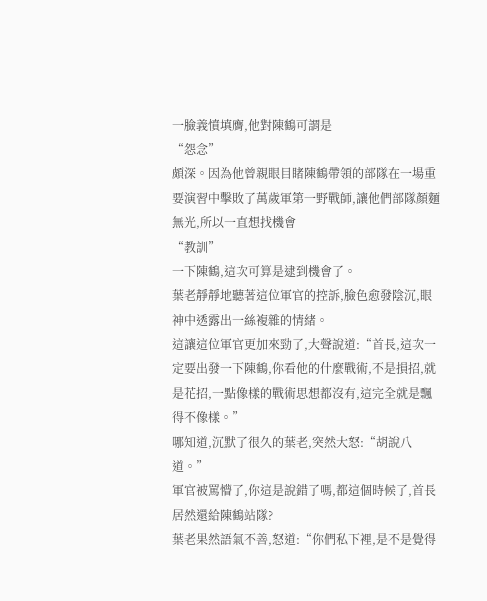一臉義憤填膺,他對陳鶴可謂是
“怨念”
頗深。因為他曾親眼目睹陳鶴帶領的部隊在一場重要演習中擊敗了萬歲軍第一野戰師,讓他們部隊顏麵無光,所以一直想找機會
“教訓”
一下陳鶴,這次可算是逮到機會了。
葉老靜靜地聽著這位軍官的控訴,臉色愈發陰沉,眼神中透露出一絲複雜的情緒。
這讓這位軍官更加來勁了,大聲說道:“首長,這次一定要出發一下陳鶴,你看他的什麼戰術,不是損招,就是花招,一點像樣的戰術思想都沒有,這完全就是飄得不像樣。”
哪知道,沉默了很久的葉老,突然大怒:“胡說八道。”
軍官被罵懵了,你這是說錯了嗎,都這個時候了,首長居然還給陳鶴站隊?
葉老果然語氣不善,怒道:“你們私下裡,是不是覺得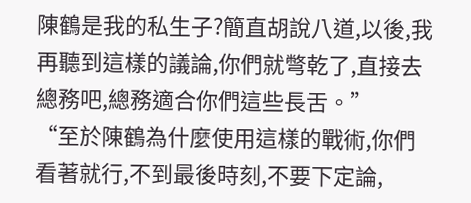陳鶴是我的私生子?簡直胡說八道,以後,我再聽到這樣的議論,你們就彆乾了,直接去總務吧,總務適合你們這些長舌。”
“至於陳鶴為什麼使用這樣的戰術,你們看著就行,不到最後時刻,不要下定論,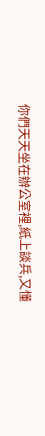你們天天坐在辦公室裡,紙上談兵,又懂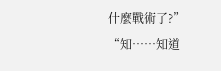什麼戰術了?”
“知……知道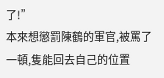了!”
本來想懲罰陳鶴的軍官,被罵了一頓,隻能回去自己的位置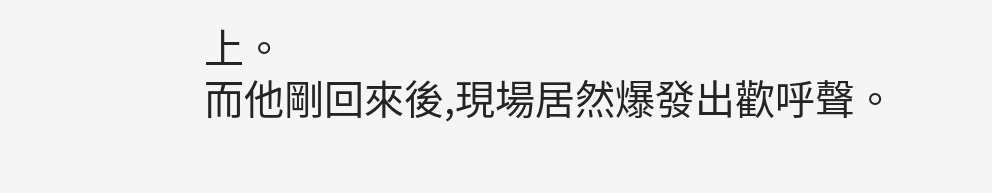上。
而他剛回來後,現場居然爆發出歡呼聲。